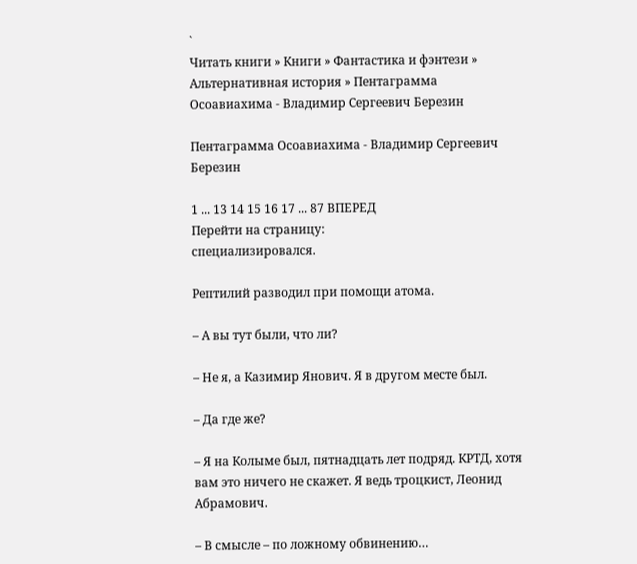`
Читать книги » Книги » Фантастика и фэнтези » Альтернативная история » Пентаграмма Осоавиахима - Владимир Сергеевич Березин

Пентаграмма Осоавиахима - Владимир Сергеевич Березин

1 ... 13 14 15 16 17 ... 87 ВПЕРЕД
Перейти на страницу:
специализировался.

Рептилий разводил при помощи атома.

– А вы тут были, что ли?

– Не я, а Казимир Янович. Я в другом месте был.

– Да где же?

– Я на Колыме был, пятнадцать лет подряд. КРТД, хотя вам это ничего не скажет. Я ведь троцкист, Леонид Абрамович.

– В смысле – по ложному обвинению…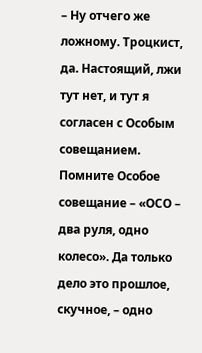– Ну отчего же ложному. Троцкист, да. Настоящий, лжи тут нет, и тут я согласен с Особым совещанием. Помните Особое совещание – «ОСО – два руля, одно колесо». Да только дело это прошлое, скучное, – одно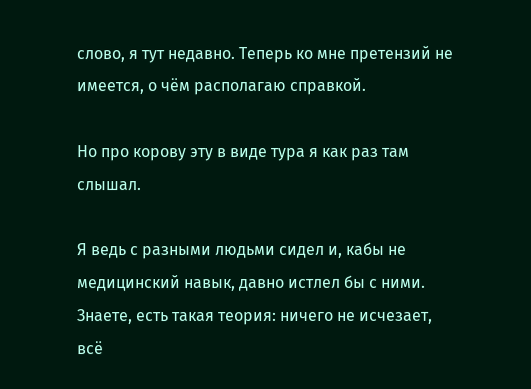слово, я тут недавно. Теперь ко мне претензий не имеется, о чём располагаю справкой.

Но про корову эту в виде тура я как раз там слышал.

Я ведь с разными людьми сидел и, кабы не медицинский навык, давно истлел бы с ними. Знаете, есть такая теория: ничего не исчезает, всё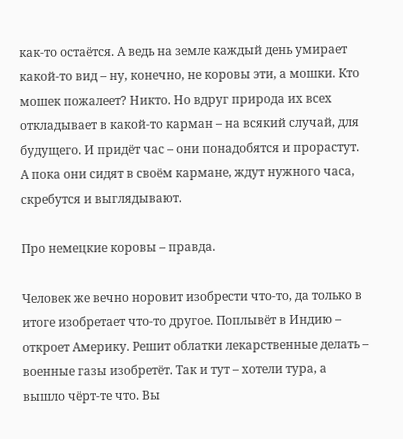как-то остаётся. А ведь на земле каждый день умирает какой-то вид – ну, конечно, не коровы эти, а мошки. Кто мошек пожалеет? Никто. Но вдруг природа их всех откладывает в какой-то карман – на всякий случай, для будущего. И придёт час – они понадобятся и прорастут. А пока они сидят в своём кармане, ждут нужного часа, скребутся и выглядывают.

Про немецкие коровы – правда.

Человек же вечно норовит изобрести что-то, да только в итоге изобретает что-то другое. Поплывёт в Индию – откроет Америку. Решит облатки лекарственные делать – военные газы изобретёт. Так и тут – хотели тура, а вышло чёрт-те что. Вы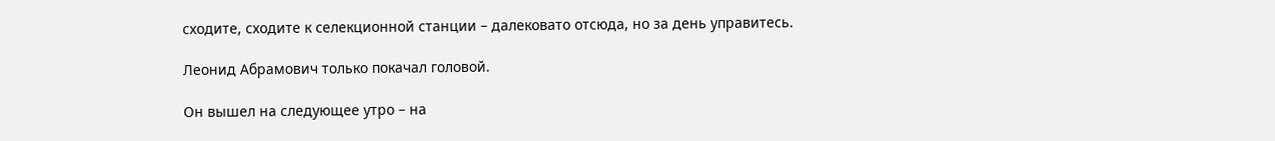сходите, сходите к селекционной станции – далековато отсюда, но за день управитесь.

Леонид Абрамович только покачал головой.

Он вышел на следующее утро – на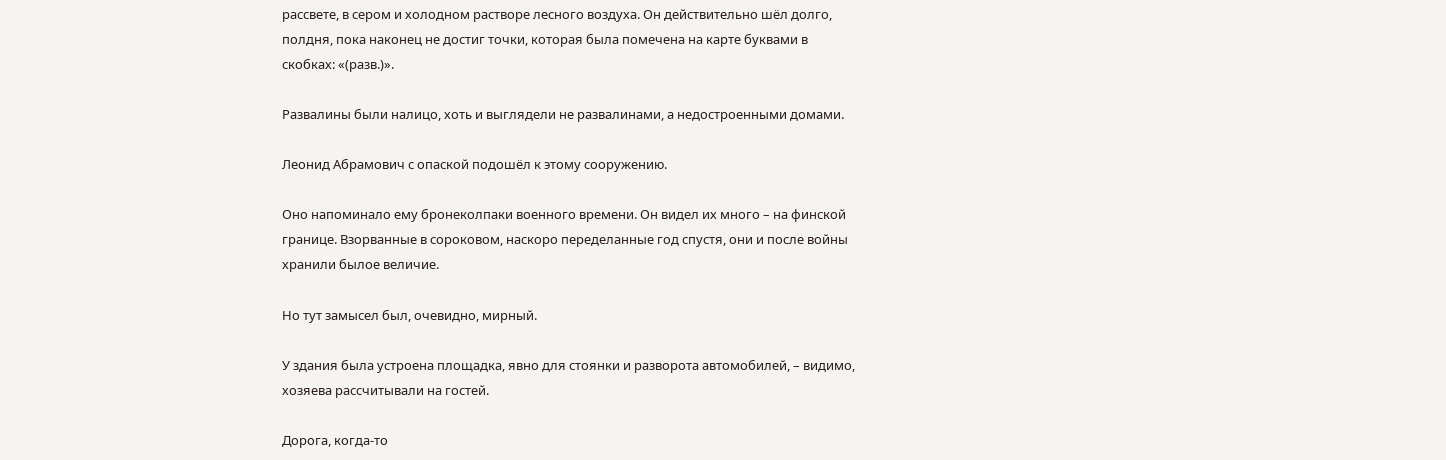рассвете, в сером и холодном растворе лесного воздуха. Он действительно шёл долго, полдня, пока наконец не достиг точки, которая была помечена на карте буквами в скобках: «(разв.)».

Развалины были налицо, хоть и выглядели не развалинами, а недостроенными домами.

Леонид Абрамович с опаской подошёл к этому сооружению.

Оно напоминало ему бронеколпаки военного времени. Он видел их много – на финской границе. Взорванные в сороковом, наскоро переделанные год спустя, они и после войны хранили былое величие.

Но тут замысел был, очевидно, мирный.

У здания была устроена площадка, явно для стоянки и разворота автомобилей, – видимо, хозяева рассчитывали на гостей.

Дорога, когда-то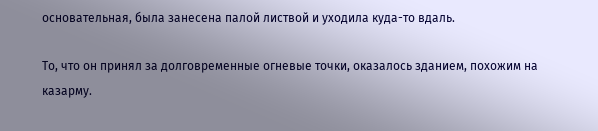основательная, была занесена палой листвой и уходила куда-то вдаль.

То, что он принял за долговременные огневые точки, оказалось зданием, похожим на казарму.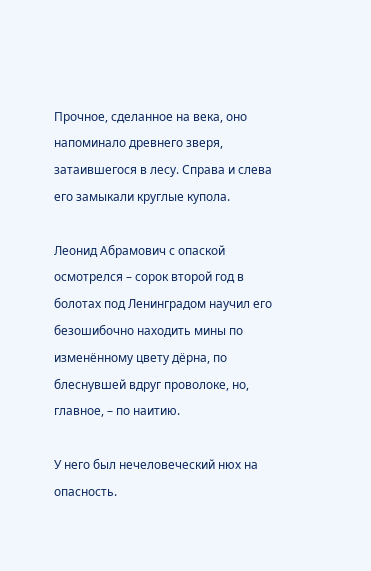Прочное, сделанное на века, оно напоминало древнего зверя, затаившегося в лесу. Справа и слева его замыкали круглые купола.

Леонид Абрамович с опаской осмотрелся – сорок второй год в болотах под Ленинградом научил его безошибочно находить мины по изменённому цвету дёрна, по блеснувшей вдруг проволоке, но, главное, – по наитию.

У него был нечеловеческий нюх на опасность.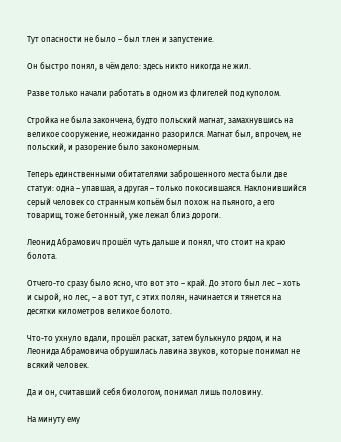Тут опасности не было – был тлен и запустение.

Он быстро понял, в чём дело: здесь никто никогда не жил.

Разве только начали работать в одном из флигелей под куполом.

Стройка не была закончена, будто польский магнат, замахнувшись на великое сооружение, неожиданно разорился. Магнат был, впрочем, не польский, и разорение было закономерным.

Теперь единственными обитателями заброшенного места были две статуи: одна – упавшая, а другая – только покосившаяся. Наклонившийся серый человек со странным копьём был похож на пьяного, а его товарищ, тоже бетонный, уже лежал близ дороги.

Леонид Абрамович прошёл чуть дальше и понял, что стоит на краю болота.

Отчего-то сразу было ясно, что вот это – край. До этого был лес – хоть и сырой, но лес, – а вот тут, с этих полян, начинается и тянется на десятки километров великое болото.

Что-то ухнуло вдали, прошёл раскат, затем булькнуло рядом, и на Леонида Абрамовича обрушилась лавина звуков, которые понимал не всякий человек.

Да и он, считавший себя биологом, понимал лишь половину.

На минуту ему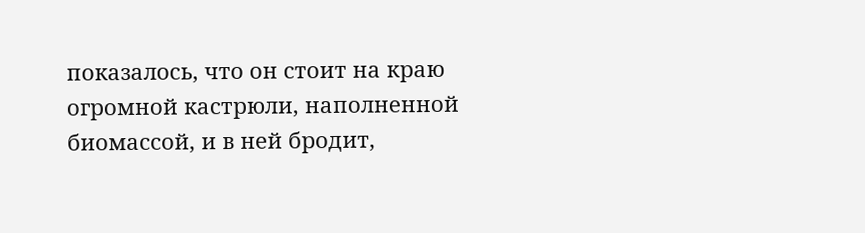показалось, что он стоит на краю огромной кастрюли, наполненной биомассой, и в ней бродит,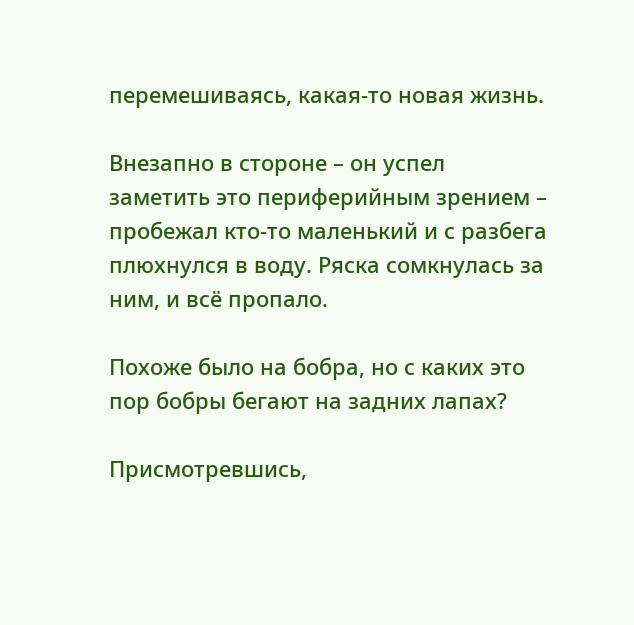перемешиваясь, какая-то новая жизнь.

Внезапно в стороне – он успел заметить это периферийным зрением – пробежал кто-то маленький и с разбега плюхнулся в воду. Ряска сомкнулась за ним, и всё пропало.

Похоже было на бобра, но с каких это пор бобры бегают на задних лапах?

Присмотревшись,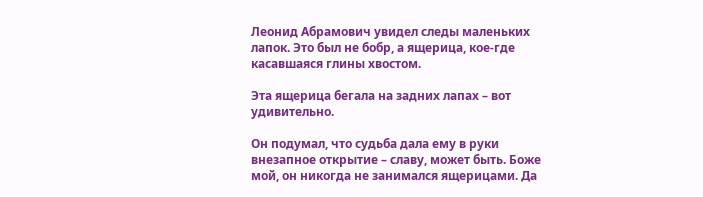Леонид Абрамович увидел следы маленьких лапок. Это был не бобр, а ящерица, кое-где касавшаяся глины хвостом.

Эта ящерица бегала на задних лапах – вот удивительно.

Он подумал, что судьба дала ему в руки внезапное открытие – славу, может быть. Боже мой, он никогда не занимался ящерицами. Да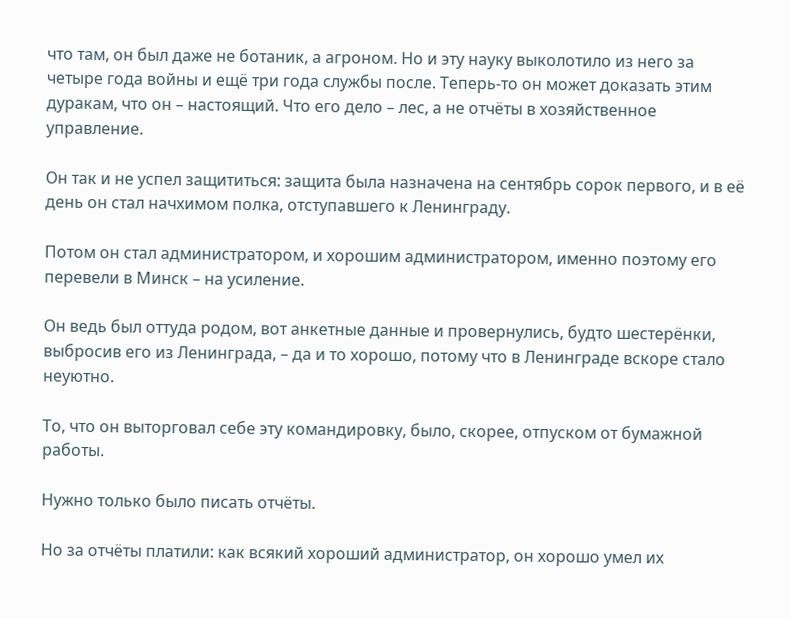что там, он был даже не ботаник, а агроном. Но и эту науку выколотило из него за четыре года войны и ещё три года службы после. Теперь-то он может доказать этим дуракам, что он – настоящий. Что его дело – лес, а не отчёты в хозяйственное управление.

Он так и не успел защититься: защита была назначена на сентябрь сорок первого, и в её день он стал начхимом полка, отступавшего к Ленинграду.

Потом он стал администратором, и хорошим администратором, именно поэтому его перевели в Минск – на усиление.

Он ведь был оттуда родом, вот анкетные данные и провернулись, будто шестерёнки, выбросив его из Ленинграда, – да и то хорошо, потому что в Ленинграде вскоре стало неуютно.

То, что он выторговал себе эту командировку, было, скорее, отпуском от бумажной работы.

Нужно только было писать отчёты.

Но за отчёты платили: как всякий хороший администратор, он хорошо умел их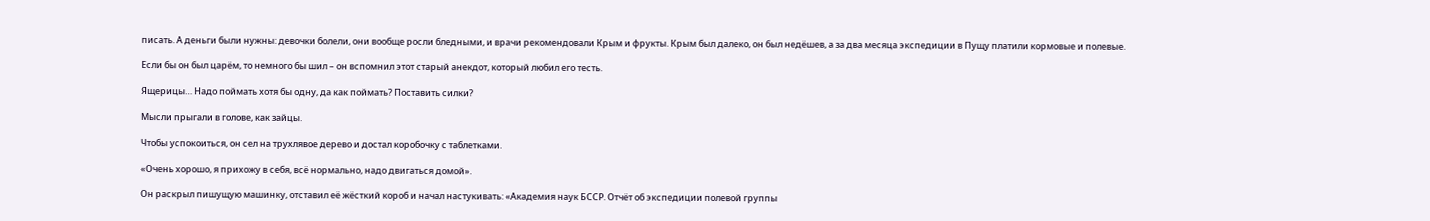писать. А деньги были нужны: девочки болели, они вообще росли бледными, и врачи рекомендовали Крым и фрукты. Крым был далеко, он был недёшев, а за два месяца экспедиции в Пущу платили кормовые и полевые.

Если бы он был царём, то немного бы шил – он вспомнил этот старый анекдот, который любил его тесть.

Ящерицы… Надо поймать хотя бы одну, да как поймать? Поставить силки?

Мысли прыгали в голове, как зайцы.

Чтобы успокоиться, он сел на трухлявое дерево и достал коробочку с таблетками.

«Очень хорошо, я прихожу в себя, всё нормально, надо двигаться домой».

Он раскрыл пишущую машинку, отставил её жёсткий короб и начал настукивать: «Академия наук БССР. Отчёт об экспедиции полевой группы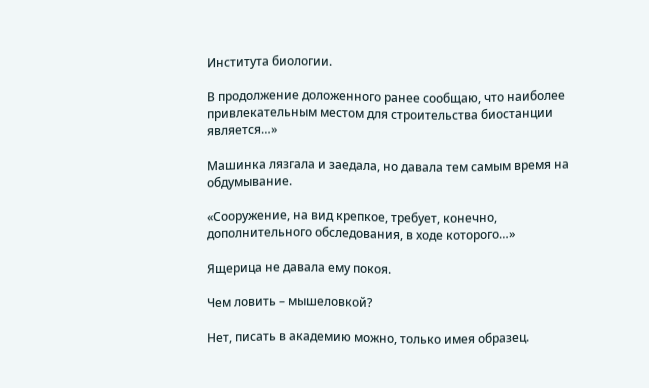Института биологии.

В продолжение доложенного ранее сообщаю, что наиболее привлекательным местом для строительства биостанции является…»

Машинка лязгала и заедала, но давала тем самым время на обдумывание.

«Сооружение, на вид крепкое, требует, конечно, дополнительного обследования, в ходе которого…»

Ящерица не давала ему покоя.

Чем ловить – мышеловкой?

Нет, писать в академию можно, только имея образец.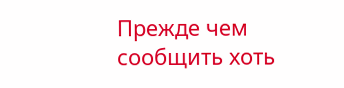Прежде чем сообщить хоть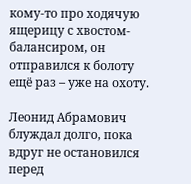кому-то про ходячую ящерицу с хвостом-балансиром, он отправился к болоту ещё раз – уже на охоту.

Леонид Абрамович блуждал долго, пока вдруг не остановился перед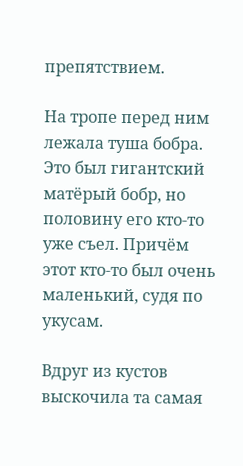препятствием.

На тропе перед ним лежала туша бобра. Это был гигантский матёрый бобр, но половину его кто-то уже съел. Причём этот кто-то был очень маленький, судя по укусам.

Вдруг из кустов выскочила та самая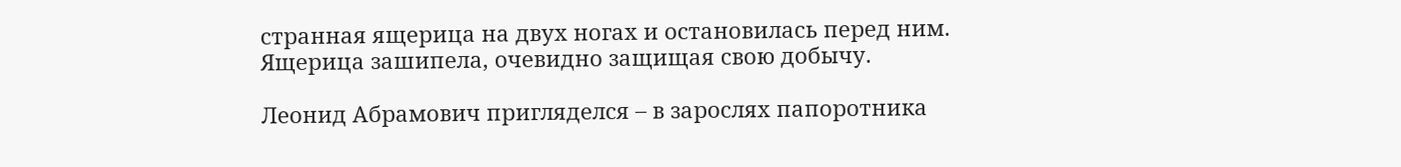странная ящерица на двух ногах и остановилась перед ним. Ящерица зашипела, очевидно защищая свою добычу.

Леонид Абрамович пригляделся – в зарослях папоротника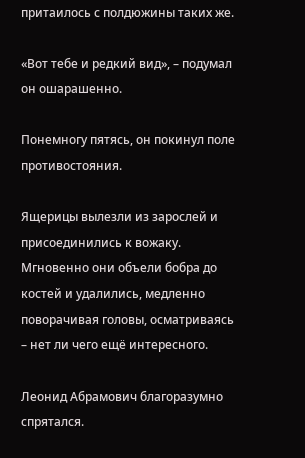притаилось с полдюжины таких же.

«Вот тебе и редкий вид», – подумал он ошарашенно.

Понемногу пятясь, он покинул поле противостояния.

Ящерицы вылезли из зарослей и присоединились к вожаку. Мгновенно они объели бобра до костей и удалились, медленно поворачивая головы, осматриваясь – нет ли чего ещё интересного.

Леонид Абрамович благоразумно спрятался.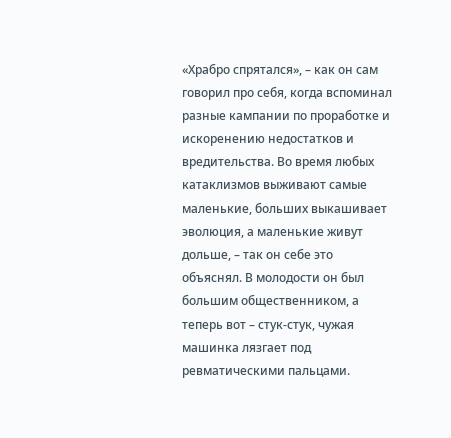«Храбро спрятался», – как он сам говорил про себя, когда вспоминал разные кампании по проработке и искоренению недостатков и вредительства. Во время любых катаклизмов выживают самые маленькие, больших выкашивает эволюция, а маленькие живут дольше, – так он себе это объяснял. В молодости он был большим общественником, а теперь вот – стук-стук, чужая машинка лязгает под ревматическими пальцами.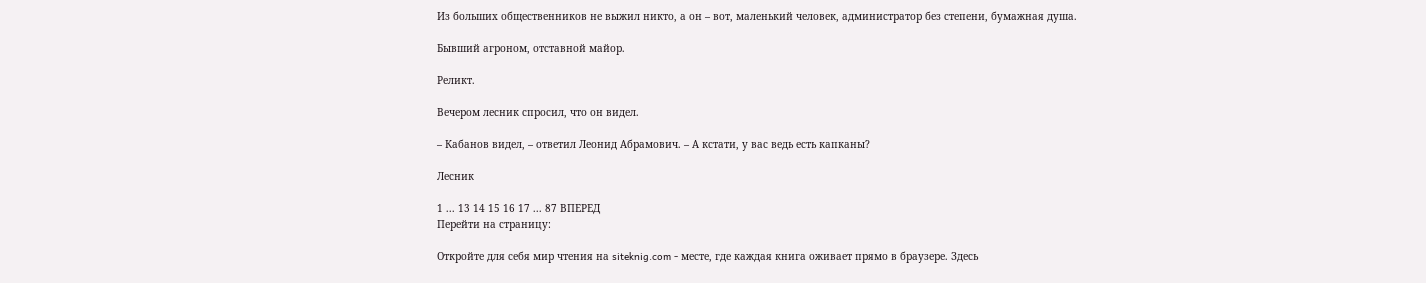Из больших общественников не выжил никто, а он – вот, маленький человек, администратор без степени, бумажная душа.

Бывший агроном, отставной майор.

Реликт.

Вечером лесник спросил, что он видел.

– Кабанов видел, – ответил Леонид Абрамович. – А кстати, у вас ведь есть капканы?

Лесник

1 ... 13 14 15 16 17 ... 87 ВПЕРЕД
Перейти на страницу:

Откройте для себя мир чтения на siteknig.com - месте, где каждая книга оживает прямо в браузере. Здесь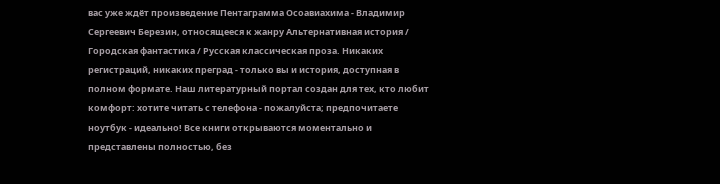вас уже ждёт произведение Пентаграмма Осоавиахима - Владимир Сергеевич Березин, относящееся к жанру Альтернативная история / Городская фантастика / Русская классическая проза. Никаких регистраций, никаких преград - только вы и история, доступная в полном формате. Наш литературный портал создан для тех, кто любит комфорт: хотите читать с телефона - пожалуйста; предпочитаете ноутбук - идеально! Все книги открываются моментально и представлены полностью, без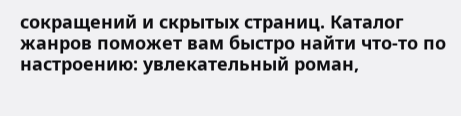сокращений и скрытых страниц. Каталог жанров поможет вам быстро найти что-то по настроению: увлекательный роман,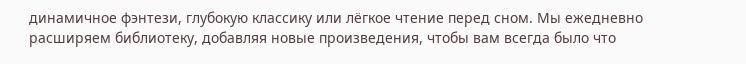динамичное фэнтези, глубокую классику или лёгкое чтение перед сном. Мы ежедневно расширяем библиотеку, добавляя новые произведения, чтобы вам всегда было что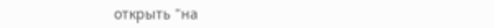открыть "на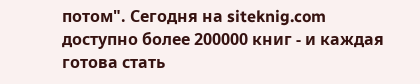потом". Сегодня на siteknig.com доступно более 200000 книг - и каждая готова стать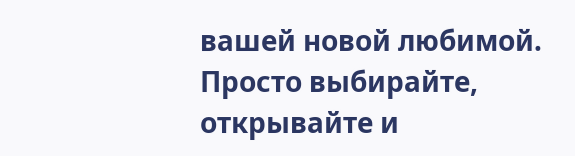вашей новой любимой. Просто выбирайте, открывайте и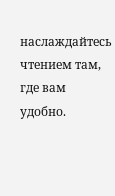наслаждайтесь чтением там, где вам удобно.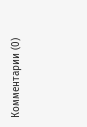Комментарии (0)